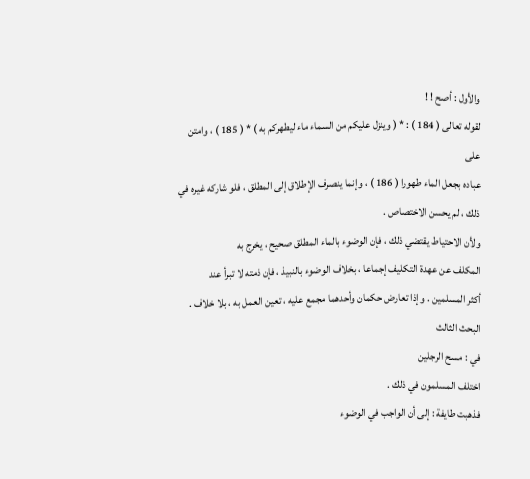والأول : أصح ! !
لقوله تعالى ( 184 ) : * ( وينزل عليكم من السماء ماء ليطهركم به ) * ( 185 ) ، وامتن على
عباده بجعل الماء طهورا ( 186 ) ، وإنما ينصرف الإطلاق إلى المطلق ، فلو شاركه غيره في
ذلك ، لم يحسن الاختصاص .
ولأن الاحتياط يقتضي ذلك ، فإن الوضوء بالماء المطلق صحيح ، يخرج به
المكلف عن عهدة التكليف إجماعا ، بخلاف الوضوء بالنبيذ ، فإن ذمته لا تبرأ عند
أكثر المسلمين . وإذا تعارض حكمان وأحدهما مجمع عليه ، تعين العمل به ، بلا خلاف .
البحث الثالث
في : مسح الرجلين
اختلف المسلمون في ذلك .
فذهبت طايفة : إلى أن الواجب في الوضوء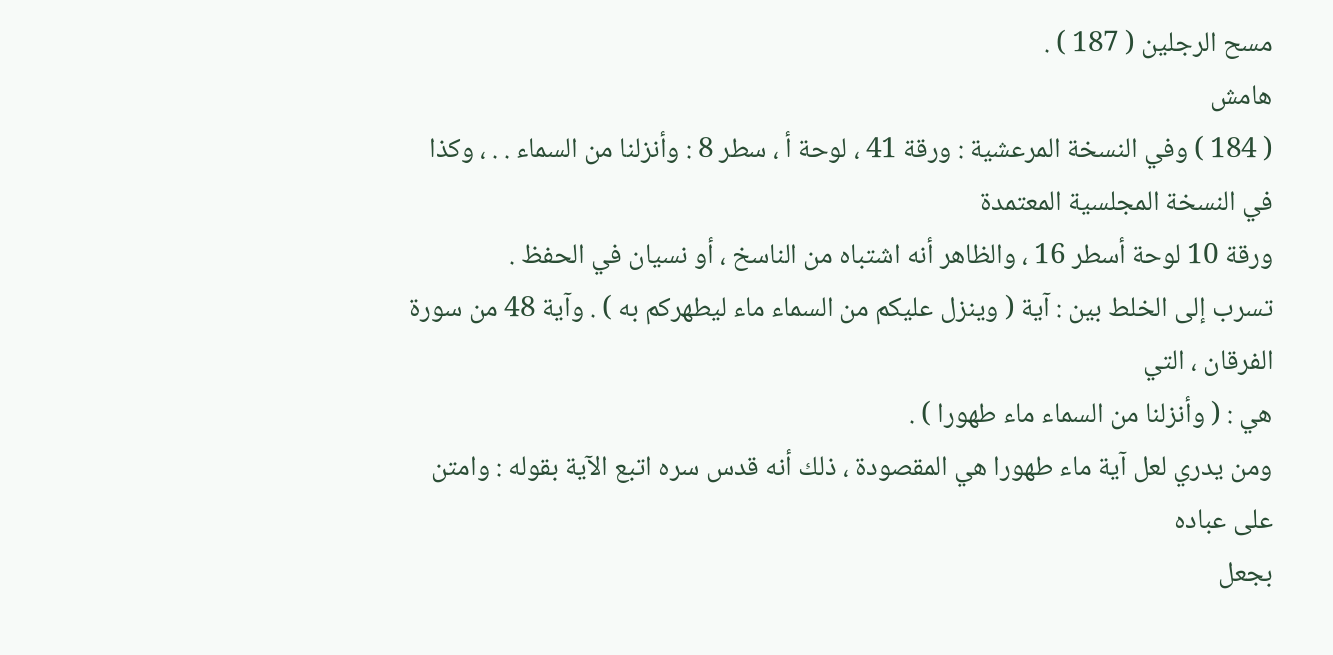مسح الرجلين ( 187 ) .
هامش
( 184 ) وفي النسخة المرعشية : ورقة 41 ، لوحة أ ، سطر 8 : وأنزلنا من السماء . . ، وكذا في النسخة المجلسية المعتمدة
ورقة 10 لوحة أسطر 16 ، والظاهر أنه اشتباه من الناسخ ، أو نسيان في الحفظ .
تسرب إلى الخلط بين : آية ( وينزل عليكم من السماء ماء ليطهركم به ) . وآية 48 من سورة الفرقان ، التي
هي : ( وأنزلنا من السماء ماء طهورا ) .
ومن يدري لعل آية ماء طهورا هي المقصودة ، ذلك أنه قدس سره اتبع الآية بقوله : وامتن على عباده
بجعل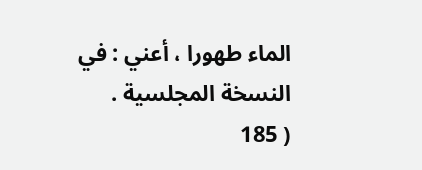الماء طهورا ، أعني : في النسخة المجلسية .
( 185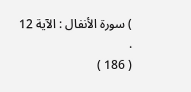) سورة الأنفال : الآية 12 .
( 186 )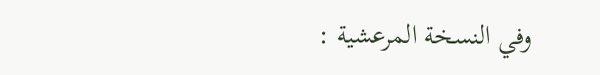وفي النسخة المرعشية :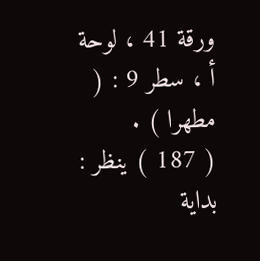ورقة 41 ، لوحة أ ، سطر 9 : ( مطهرا ) .
( 187 ) ينظر : بداية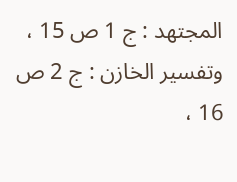المجتهد : ج 1 ص 15 ، وتفسير الخازن : ج 2 ص 16 ،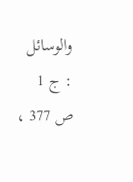والوسائل : ج 1 ص 377 ،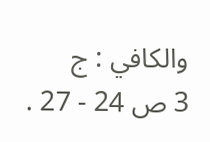والكافي : ج
3 ص 24 - 27 .